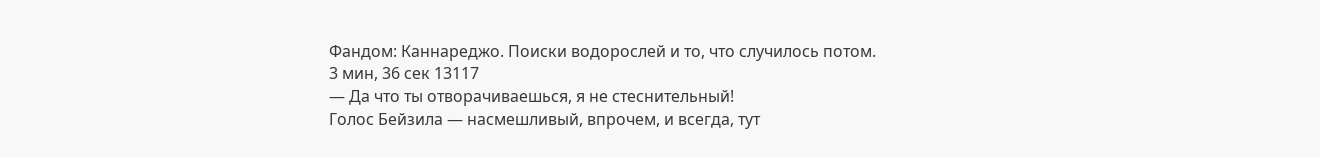Фандом: Каннареджо. Поиски водорослей и то, что случилось потом.
3 мин, 36 сек 13117
— Да что ты отворачиваешься, я не стеснительный!
Голос Бейзила — насмешливый, впрочем, и всегда, тут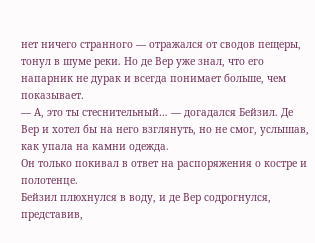нет ничего странного — отражался от сводов пещеры, тонул в шуме реки. Но де Вер уже знал, что его напарник не дурак и всегда понимает больше, чем показывает.
— А, это ты стеснительный… — догадался Бейзил. Де Вер и хотел бы на него взглянуть, но не смог, услышав, как упала на камни одежда.
Он только покивал в ответ на распоряжения о костре и полотенце.
Бейзил плюхнулся в воду, и де Вер содрогнулся, представив,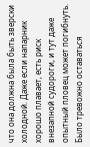что она должна была быть зверски холодной. Даже если напарник хорошо плавает, есть риск внезапной судороги, и тут даже опытный пловец может погибнуть.
Было тревожно оставаться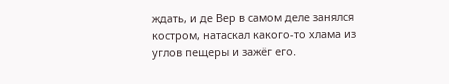ждать, и де Вер в самом деле занялся костром, натаскал какого-то хлама из углов пещеры и зажёг его.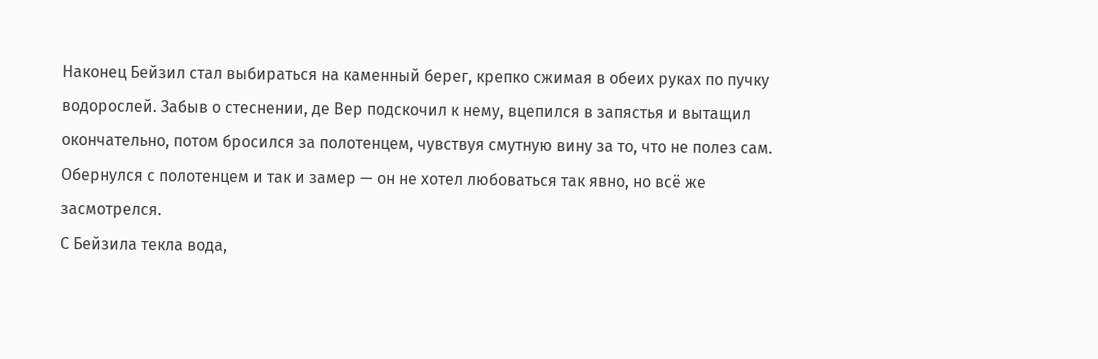Наконец Бейзил стал выбираться на каменный берег, крепко сжимая в обеих руках по пучку водорослей. Забыв о стеснении, де Вер подскочил к нему, вцепился в запястья и вытащил окончательно, потом бросился за полотенцем, чувствуя смутную вину за то, что не полез сам.
Обернулся с полотенцем и так и замер — он не хотел любоваться так явно, но всё же засмотрелся.
С Бейзила текла вода,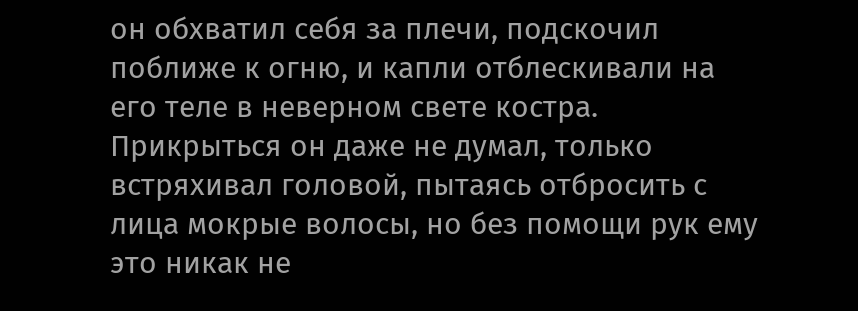он обхватил себя за плечи, подскочил поближе к огню, и капли отблескивали на его теле в неверном свете костра. Прикрыться он даже не думал, только встряхивал головой, пытаясь отбросить с лица мокрые волосы, но без помощи рук ему это никак не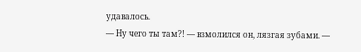удавалось.
— Ну чего ты там?! — взмолился он, лязгая зубами. —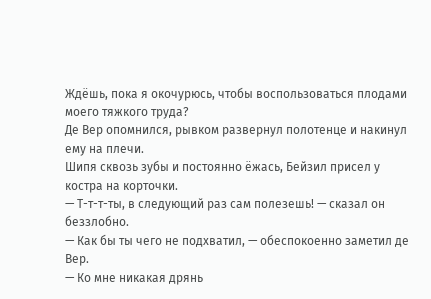Ждёшь, пока я окочурюсь, чтобы воспользоваться плодами моего тяжкого труда?
Де Вер опомнился, рывком развернул полотенце и накинул ему на плечи.
Шипя сквозь зубы и постоянно ёжась, Бейзил присел у костра на корточки.
— Т-т-т-ты, в следующий раз сам полезешь! — сказал он беззлобно.
— Как бы ты чего не подхватил, — обеспокоенно заметил де Вер.
— Ко мне никакая дрянь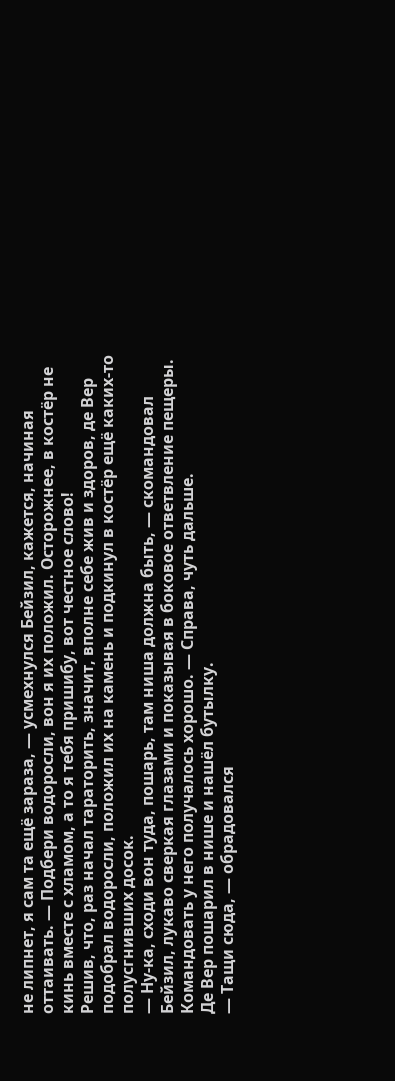не липнет, я сам та ещё зараза, — усмехнулся Бейзил, кажется, начиная оттаивать. — Подбери водоросли, вон я их положил. Осторожнее, в костёр не кинь вместе с хламом, а то я тебя пришибу, вот честное слово!
Решив, что, раз начал тараторить, значит, вполне себе жив и здоров, де Вер подобрал водоросли, положил их на камень и подкинул в костёр ещё каких-то полусгнивших досок.
— Ну-ка, сходи вон туда, пошарь, там ниша должна быть, — скомандовал Бейзил, лукаво сверкая глазами и показывая в боковое ответвление пещеры. Командовать у него получалось хорошо. — Справа, чуть дальше.
Де Вер пошарил в нише и нашёл бутылку.
— Тащи сюда, — обрадовался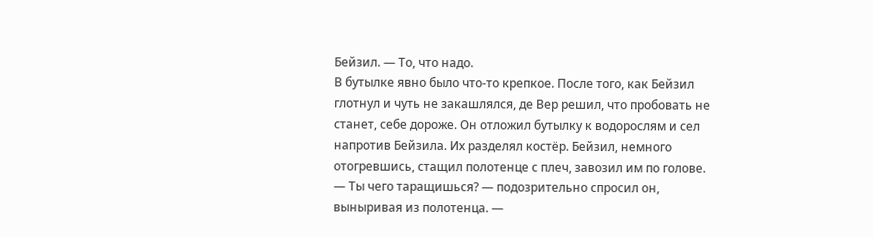Бейзил. — То, что надо.
В бутылке явно было что-то крепкое. После того, как Бейзил глотнул и чуть не закашлялся, де Вер решил, что пробовать не станет, себе дороже. Он отложил бутылку к водорослям и сел напротив Бейзила. Их разделял костёр. Бейзил, немного отогревшись, стащил полотенце с плеч, завозил им по голове.
— Ты чего таращишься? — подозрительно спросил он, выныривая из полотенца. —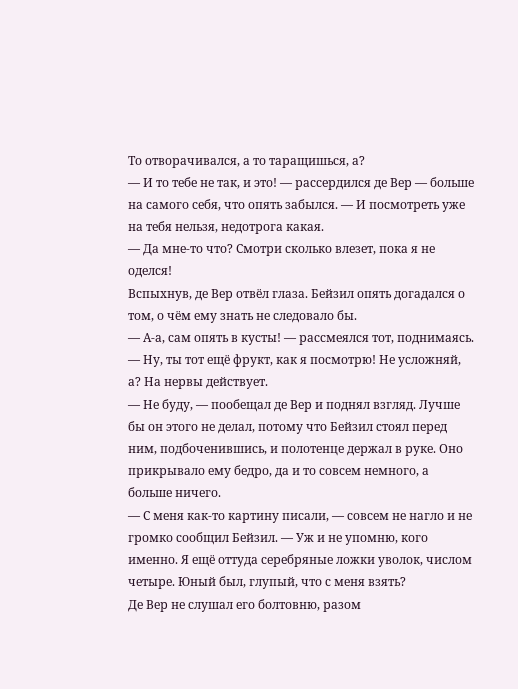То отворачивался, а то таращишься, а?
— И то тебе не так, и это! — рассердился де Вер — больше на самого себя, что опять забылся. — И посмотреть уже на тебя нельзя, недотрога какая.
— Да мне-то что? Смотри сколько влезет, пока я не оделся!
Вспыхнув, де Вер отвёл глаза. Бейзил опять догадался о том, о чём ему знать не следовало бы.
— А-а, сам опять в кусты! — рассмеялся тот, поднимаясь. — Ну, ты тот ещё фрукт, как я посмотрю! Не усложняй, а? На нервы действует.
— Не буду, — пообещал де Вер и поднял взгляд. Лучше бы он этого не делал, потому что Бейзил стоял перед ним, подбоченившись, и полотенце держал в руке. Оно прикрывало ему бедро, да и то совсем немного, а больше ничего.
— С меня как-то картину писали, — совсем не нагло и не громко сообщил Бейзил. — Уж и не упомню, кого именно. Я ещё оттуда серебряные ложки уволок, числом четыре. Юный был, глупый, что с меня взять?
Де Вер не слушал его болтовню, разом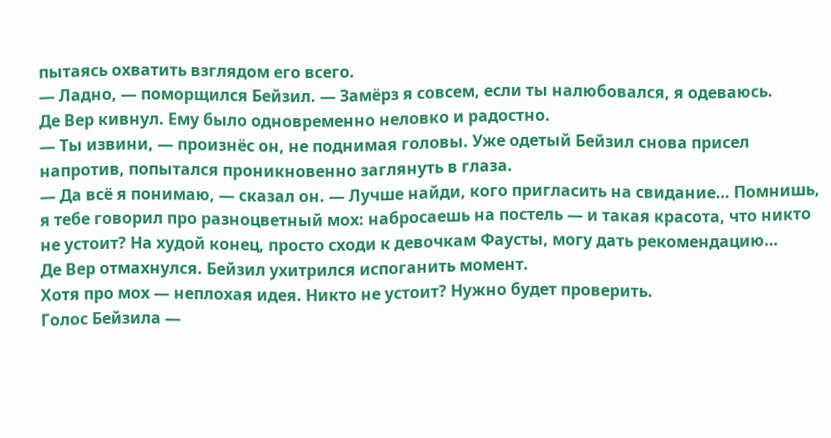пытаясь охватить взглядом его всего.
— Ладно, — поморщился Бейзил. — Замёрз я совсем, если ты налюбовался, я одеваюсь.
Де Вер кивнул. Ему было одновременно неловко и радостно.
— Ты извини, — произнёс он, не поднимая головы. Уже одетый Бейзил снова присел напротив, попытался проникновенно заглянуть в глаза.
— Да всё я понимаю, — сказал он. — Лучше найди, кого пригласить на свидание… Помнишь, я тебе говорил про разноцветный мох: набросаешь на постель — и такая красота, что никто не устоит? На худой конец, просто сходи к девочкам Фаусты, могу дать рекомендацию…
Де Вер отмахнулся. Бейзил ухитрился испоганить момент.
Хотя про мох — неплохая идея. Никто не устоит? Нужно будет проверить.
Голос Бейзила —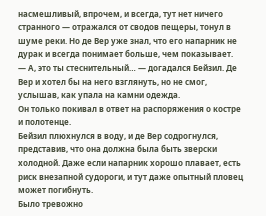насмешливый, впрочем, и всегда, тут нет ничего странного — отражался от сводов пещеры, тонул в шуме реки. Но де Вер уже знал, что его напарник не дурак и всегда понимает больше, чем показывает.
— А, это ты стеснительный… — догадался Бейзил. Де Вер и хотел бы на него взглянуть, но не смог, услышав, как упала на камни одежда.
Он только покивал в ответ на распоряжения о костре и полотенце.
Бейзил плюхнулся в воду, и де Вер содрогнулся, представив, что она должна была быть зверски холодной. Даже если напарник хорошо плавает, есть риск внезапной судороги, и тут даже опытный пловец может погибнуть.
Было тревожно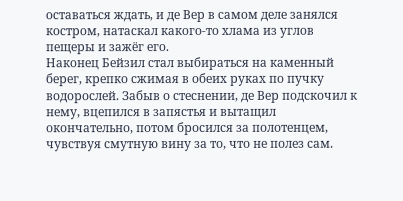оставаться ждать, и де Вер в самом деле занялся костром, натаскал какого-то хлама из углов пещеры и зажёг его.
Наконец Бейзил стал выбираться на каменный берег, крепко сжимая в обеих руках по пучку водорослей. Забыв о стеснении, де Вер подскочил к нему, вцепился в запястья и вытащил окончательно, потом бросился за полотенцем, чувствуя смутную вину за то, что не полез сам.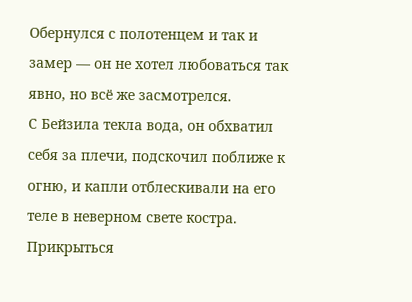Обернулся с полотенцем и так и замер — он не хотел любоваться так явно, но всё же засмотрелся.
С Бейзила текла вода, он обхватил себя за плечи, подскочил поближе к огню, и капли отблескивали на его теле в неверном свете костра. Прикрыться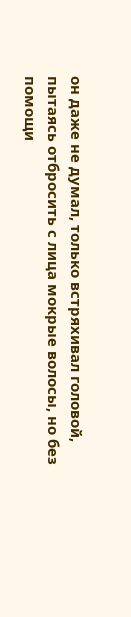он даже не думал, только встряхивал головой, пытаясь отбросить с лица мокрые волосы, но без помощи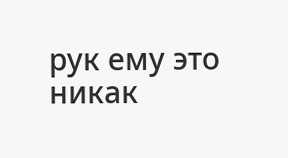рук ему это никак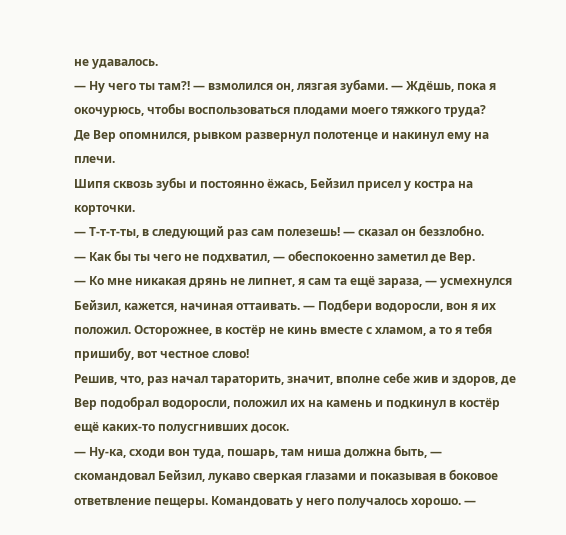не удавалось.
— Ну чего ты там?! — взмолился он, лязгая зубами. — Ждёшь, пока я окочурюсь, чтобы воспользоваться плодами моего тяжкого труда?
Де Вер опомнился, рывком развернул полотенце и накинул ему на плечи.
Шипя сквозь зубы и постоянно ёжась, Бейзил присел у костра на корточки.
— Т-т-т-ты, в следующий раз сам полезешь! — сказал он беззлобно.
— Как бы ты чего не подхватил, — обеспокоенно заметил де Вер.
— Ко мне никакая дрянь не липнет, я сам та ещё зараза, — усмехнулся Бейзил, кажется, начиная оттаивать. — Подбери водоросли, вон я их положил. Осторожнее, в костёр не кинь вместе с хламом, а то я тебя пришибу, вот честное слово!
Решив, что, раз начал тараторить, значит, вполне себе жив и здоров, де Вер подобрал водоросли, положил их на камень и подкинул в костёр ещё каких-то полусгнивших досок.
— Ну-ка, сходи вон туда, пошарь, там ниша должна быть, — скомандовал Бейзил, лукаво сверкая глазами и показывая в боковое ответвление пещеры. Командовать у него получалось хорошо. —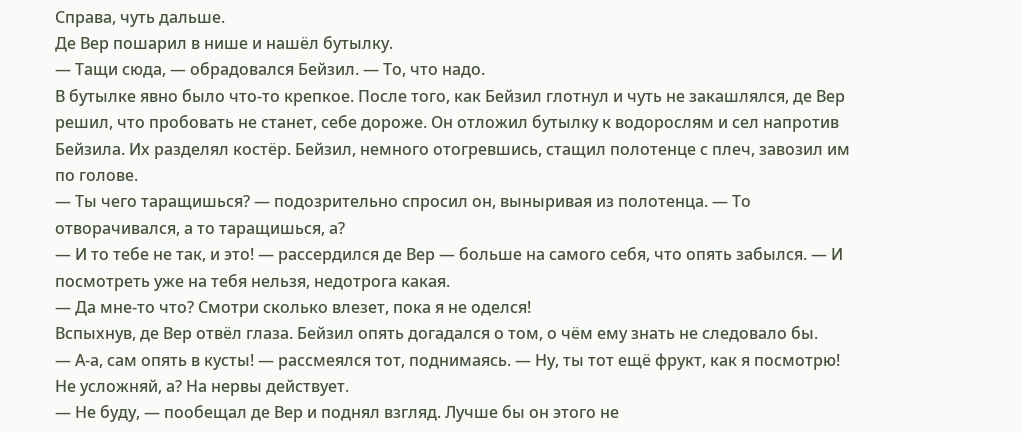Справа, чуть дальше.
Де Вер пошарил в нише и нашёл бутылку.
— Тащи сюда, — обрадовался Бейзил. — То, что надо.
В бутылке явно было что-то крепкое. После того, как Бейзил глотнул и чуть не закашлялся, де Вер решил, что пробовать не станет, себе дороже. Он отложил бутылку к водорослям и сел напротив Бейзила. Их разделял костёр. Бейзил, немного отогревшись, стащил полотенце с плеч, завозил им по голове.
— Ты чего таращишься? — подозрительно спросил он, выныривая из полотенца. — То отворачивался, а то таращишься, а?
— И то тебе не так, и это! — рассердился де Вер — больше на самого себя, что опять забылся. — И посмотреть уже на тебя нельзя, недотрога какая.
— Да мне-то что? Смотри сколько влезет, пока я не оделся!
Вспыхнув, де Вер отвёл глаза. Бейзил опять догадался о том, о чём ему знать не следовало бы.
— А-а, сам опять в кусты! — рассмеялся тот, поднимаясь. — Ну, ты тот ещё фрукт, как я посмотрю! Не усложняй, а? На нервы действует.
— Не буду, — пообещал де Вер и поднял взгляд. Лучше бы он этого не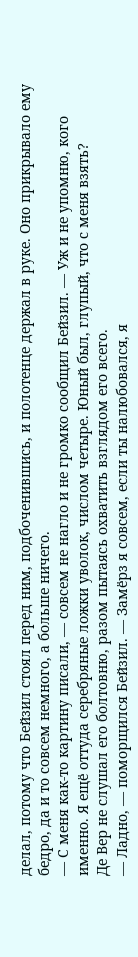делал, потому что Бейзил стоял перед ним, подбоченившись, и полотенце держал в руке. Оно прикрывало ему бедро, да и то совсем немного, а больше ничего.
— С меня как-то картину писали, — совсем не нагло и не громко сообщил Бейзил. — Уж и не упомню, кого именно. Я ещё оттуда серебряные ложки уволок, числом четыре. Юный был, глупый, что с меня взять?
Де Вер не слушал его болтовню, разом пытаясь охватить взглядом его всего.
— Ладно, — поморщился Бейзил. — Замёрз я совсем, если ты налюбовался, я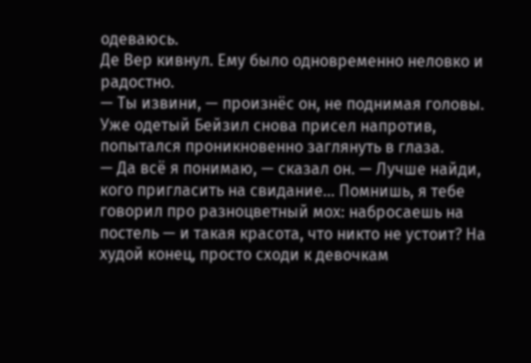одеваюсь.
Де Вер кивнул. Ему было одновременно неловко и радостно.
— Ты извини, — произнёс он, не поднимая головы. Уже одетый Бейзил снова присел напротив, попытался проникновенно заглянуть в глаза.
— Да всё я понимаю, — сказал он. — Лучше найди, кого пригласить на свидание… Помнишь, я тебе говорил про разноцветный мох: набросаешь на постель — и такая красота, что никто не устоит? На худой конец, просто сходи к девочкам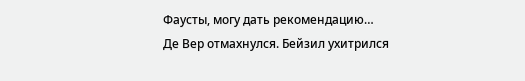Фаусты, могу дать рекомендацию…
Де Вер отмахнулся. Бейзил ухитрился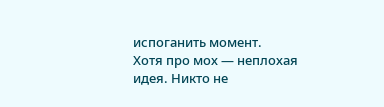испоганить момент.
Хотя про мох — неплохая идея. Никто не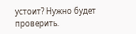устоит? Нужно будет проверить.